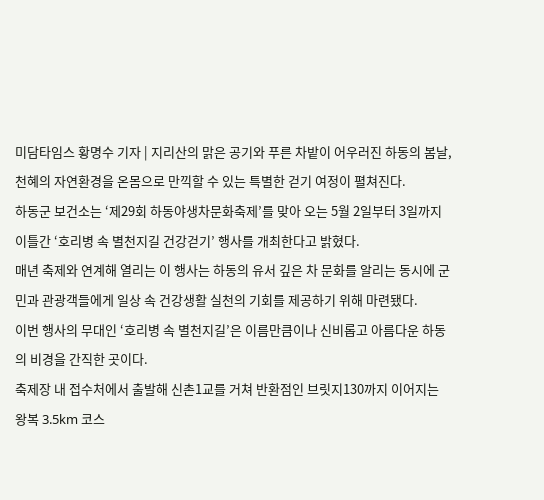미담타임스 황명수 기자 | 지리산의 맑은 공기와 푸른 차밭이 어우러진 하동의 봄날, 천혜의 자연환경을 온몸으로 만끽할 수 있는 특별한 걷기 여정이 펼쳐진다.
하동군 보건소는 ‘제29회 하동야생차문화축제’를 맞아 오는 5월 2일부터 3일까지 이틀간 ‘호리병 속 별천지길 건강걷기’ 행사를 개최한다고 밝혔다.
매년 축제와 연계해 열리는 이 행사는 하동의 유서 깊은 차 문화를 알리는 동시에 군민과 관광객들에게 일상 속 건강생활 실천의 기회를 제공하기 위해 마련됐다.
이번 행사의 무대인 ‘호리병 속 별천지길’은 이름만큼이나 신비롭고 아름다운 하동의 비경을 간직한 곳이다.
축제장 내 접수처에서 출발해 신촌1교를 거쳐 반환점인 브릿지130까지 이어지는 왕복 3.5km 코스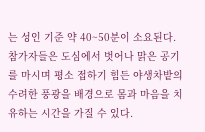는 성인 기준 약 40~50분이 소요된다.
참가자들은 도심에서 벗어나 맑은 공기를 마시며 평소 접하기 힘든 야생차밭의 수려한 풍광을 배경으로 몸과 마음을 치유하는 시간을 가질 수 있다.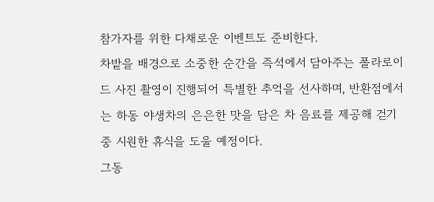참가자를 위한 다채로운 이벤트도 준비한다.
차밭을 배경으로 소중한 순간을 즉석에서 담아주는 폴라로이드 사진 촬영이 진행되어 특별한 추억을 선사하며, 반환점에서는 하동 야생차의 은은한 맛을 담은 차 음료를 제공해 걷기 중 시원한 휴식을 도울 예정이다.
그동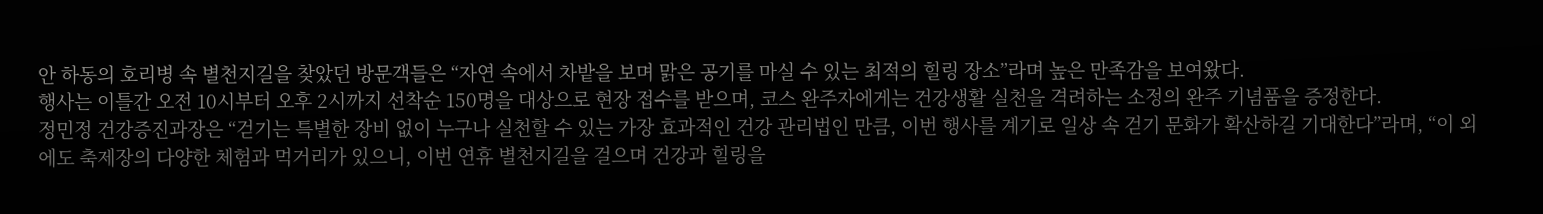안 하동의 호리병 속 별천지길을 찾았던 방문객들은 “자연 속에서 차밭을 보며 맑은 공기를 마실 수 있는 최적의 힐링 장소”라며 높은 만족감을 보여왔다.
행사는 이틀간 오전 10시부터 오후 2시까지 선착순 150명을 대상으로 현장 접수를 받으며, 코스 완주자에게는 건강생활 실천을 격려하는 소정의 완주 기념품을 증정한다.
정민정 건강증진과장은 “걷기는 특별한 장비 없이 누구나 실천할 수 있는 가장 효과적인 건강 관리법인 만큼, 이번 행사를 계기로 일상 속 걷기 문화가 확산하길 기대한다”라며, “이 외에도 축제장의 다양한 체험과 먹거리가 있으니, 이번 연휴 별천지길을 걸으며 건강과 힐링을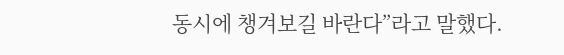동시에 챙겨보길 바란다”라고 말했다.